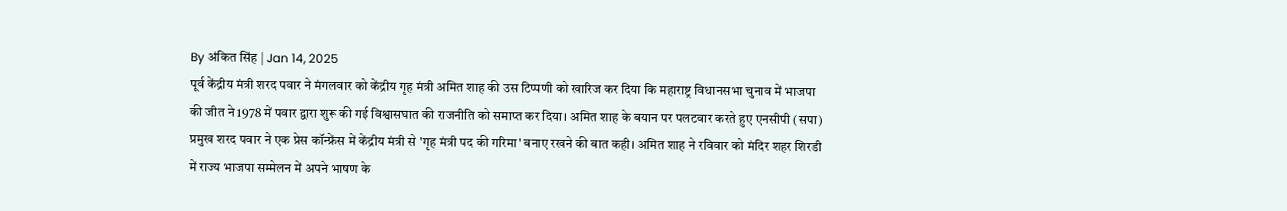By अंकित सिंह | Jan 14, 2025
पूर्व केंद्रीय मंत्री शरद पवार ने मंगलवार को केंद्रीय गृह मंत्री अमित शाह की उस टिप्पणी को खारिज कर दिया कि महाराष्ट्र विधानसभा चुनाव में भाजपा की जीत ने 1978 में पवार द्वारा शुरू की गई विश्वासघात की राजनीति को समाप्त कर दिया। अमित शाह के बयान पर पलटवार करते हुए एनसीपी (सपा) प्रमुख शरद पवार ने एक प्रेस कॉन्फ्रेंस में केंद्रीय मंत्री से 'गृह मंत्री पद की गरिमा' बनाए रखने की बात कही। अमित शाह ने रविवार को मंदिर शहर शिरडी में राज्य भाजपा सम्मेलन में अपने भाषण के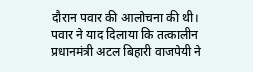दौरान पवार की आलोचना की थी।
पवार ने याद दिलाया कि तत्कालीन प्रधानमंत्री अटल बिहारी वाजपेयी ने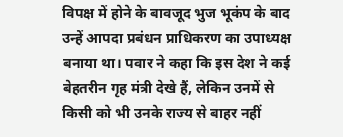विपक्ष में होने के बावजूद भुज भूकंप के बाद उन्हें आपदा प्रबंधन प्राधिकरण का उपाध्यक्ष बनाया था। पवार ने कहा कि इस देश ने कई बेहतरीन गृह मंत्री देखे हैं, लेकिन उनमें से किसी को भी उनके राज्य से बाहर नहीं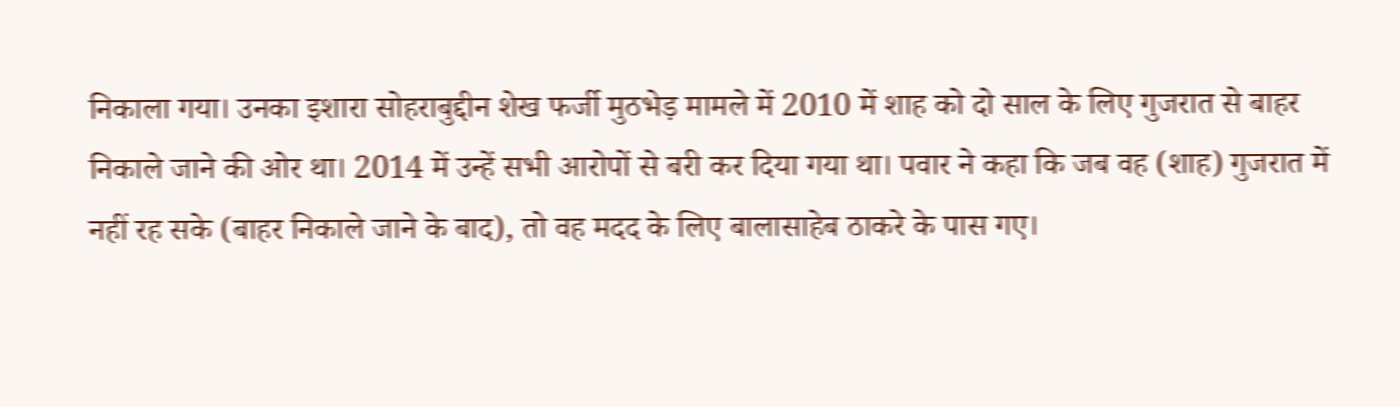निकाला गया। उनका इशारा सोहराबुद्दीन शेख फर्जी मुठभेड़ मामले में 2010 में शाह को दो साल के लिए गुजरात से बाहर निकाले जाने की ओर था। 2014 में उन्हें सभी आरोपों से बरी कर दिया गया था। पवार ने कहा कि जब वह (शाह) गुजरात में नहीं रह सके (बाहर निकाले जाने के बाद), तो वह मदद के लिए बालासाहेब ठाकरे के पास गए।